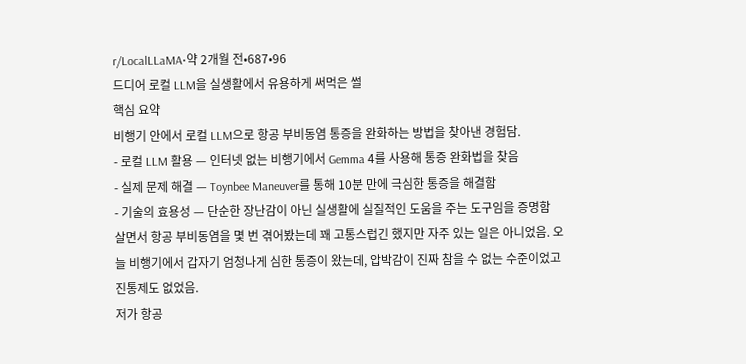r/LocalLLaMA•약 2개월 전•687•96
드디어 로컬 LLM을 실생활에서 유용하게 써먹은 썰
핵심 요약
비행기 안에서 로컬 LLM으로 항공 부비동염 통증을 완화하는 방법을 찾아낸 경험담.
- 로컬 LLM 활용 — 인터넷 없는 비행기에서 Gemma 4를 사용해 통증 완화법을 찾음
- 실제 문제 해결 — Toynbee Maneuver를 통해 10분 만에 극심한 통증을 해결함
- 기술의 효용성 — 단순한 장난감이 아닌 실생활에 실질적인 도움을 주는 도구임을 증명함
살면서 항공 부비동염을 몇 번 겪어봤는데 꽤 고통스럽긴 했지만 자주 있는 일은 아니었음. 오늘 비행기에서 갑자기 엄청나게 심한 통증이 왔는데, 압박감이 진짜 참을 수 없는 수준이었고 진통제도 없었음.
저가 항공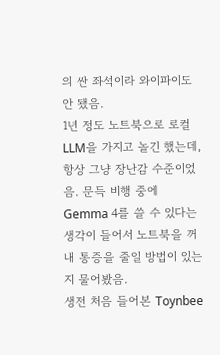의 싼 좌석이라 와이파이도 안 됐음.
1년 정도 노트북으로 로컬 LLM을 가지고 놀긴 했는데, 항상 그냥 장난감 수준이었음. 문득 비행 중에 Gemma 4를 쓸 수 있다는 생각이 들어서 노트북을 꺼내 통증을 줄일 방법이 있는지 물어봤음.
생전 처음 들어본 Toynbee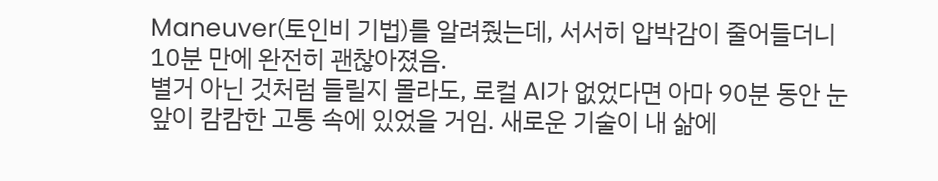Maneuver(토인비 기법)를 알려줬는데, 서서히 압박감이 줄어들더니 10분 만에 완전히 괜찮아졌음.
별거 아닌 것처럼 들릴지 몰라도, 로컬 AI가 없었다면 아마 90분 동안 눈앞이 캄캄한 고통 속에 있었을 거임. 새로운 기술이 내 삶에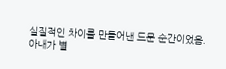실질적인 차이를 만들어낸 드문 순간이었음.
아내가 별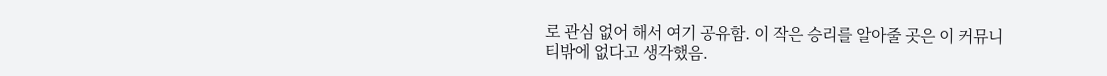로 관심 없어 해서 여기 공유함. 이 작은 승리를 알아줄 곳은 이 커뮤니티밖에 없다고 생각했음.